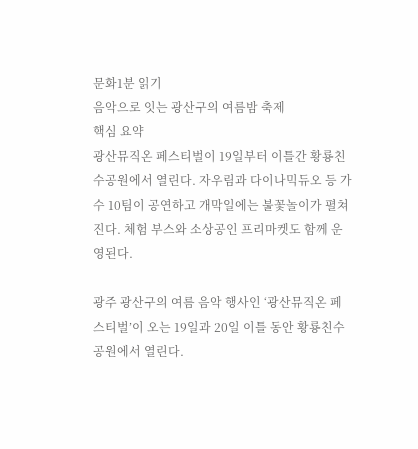문화1분 읽기
음악으로 잇는 광산구의 여름밤 축제
핵심 요약
광산뮤직온 페스티벌이 19일부터 이틀간 황룡친수공원에서 열린다. 자우림과 다이나믹듀오 등 가수 10팀이 공연하고 개막일에는 불꽃놀이가 펼쳐진다. 체험 부스와 소상공인 프리마켓도 함께 운영된다.

광주 광산구의 여름 음악 행사인 ‘광산뮤직온 페스티벌’이 오는 19일과 20일 이틀 동안 황룡친수공원에서 열린다.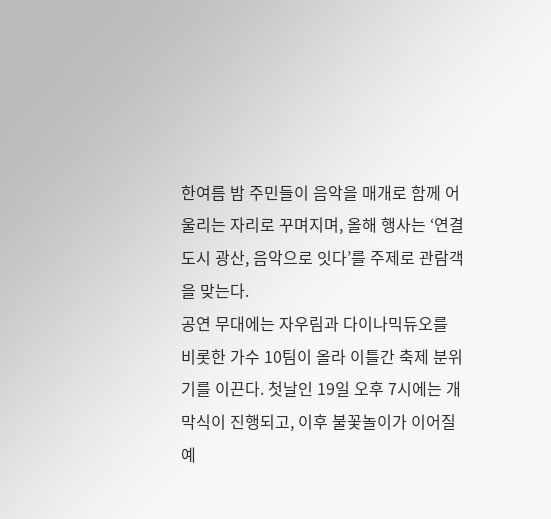한여름 밤 주민들이 음악을 매개로 함께 어울리는 자리로 꾸며지며, 올해 행사는 ‘연결도시 광산, 음악으로 잇다’를 주제로 관람객을 맞는다.
공연 무대에는 자우림과 다이나믹듀오를 비롯한 가수 10팀이 올라 이틀간 축제 분위기를 이끈다. 첫날인 19일 오후 7시에는 개막식이 진행되고, 이후 불꽃놀이가 이어질 예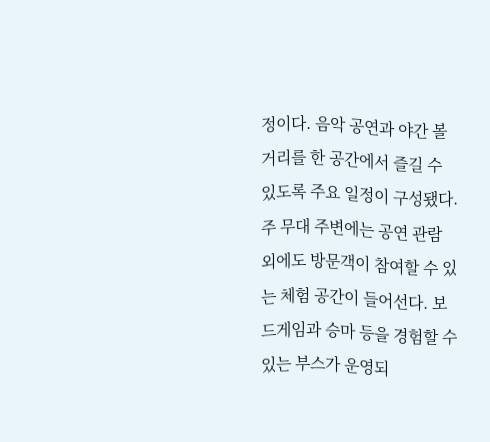정이다. 음악 공연과 야간 볼거리를 한 공간에서 즐길 수 있도록 주요 일정이 구성됐다.
주 무대 주변에는 공연 관람 외에도 방문객이 참여할 수 있는 체험 공간이 들어선다. 보드게임과 승마 등을 경험할 수 있는 부스가 운영되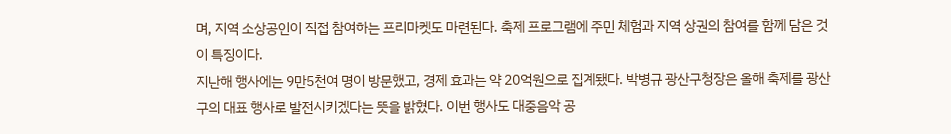며, 지역 소상공인이 직접 참여하는 프리마켓도 마련된다. 축제 프로그램에 주민 체험과 지역 상권의 참여를 함께 담은 것이 특징이다.
지난해 행사에는 9만5천여 명이 방문했고, 경제 효과는 약 20억원으로 집계됐다. 박병규 광산구청장은 올해 축제를 광산구의 대표 행사로 발전시키겠다는 뜻을 밝혔다. 이번 행사도 대중음악 공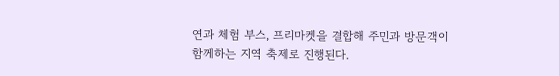연과 체험 부스, 프리마켓을 결합해 주민과 방문객이 함께하는 지역 축제로 진행된다.